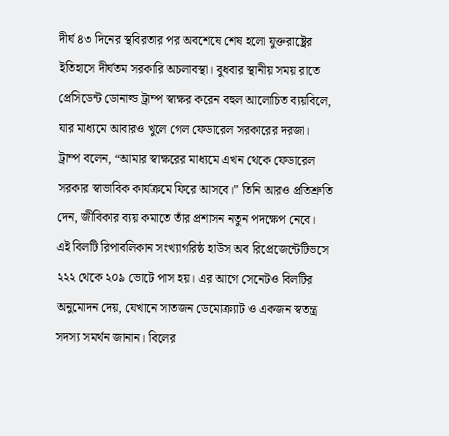দীর্ঘ ৪৩ দিনের স্থবিরতার পর অবশেষে শেষ হলো যুক্তরাষ্ট্রের ইতিহাসে দীর্ঘতম সরকারি অচলাবস্থা। বুধবার স্থানীয় সময় রাতে প্রেসিডেন্ট ডোনাল্ড ট্রাম্প স্বাক্ষর করেন বহুল আলোচিত ব্যয়বিলে, যার মাধ্যমে আবারও খুলে গেল ফেডারেল সরকারের দরজা।
ট্রাম্প বলেন, “আমার স্বাক্ষরের মাধ্যমে এখন থেকে ফেডারেল সরকার স্বাভাবিক কার্যক্রমে ফিরে আসবে।” তিনি আরও প্রতিশ্রুতি দেন, জীবিকার ব্যয় কমাতে তাঁর প্রশাসন নতুন পদক্ষেপ নেবে।
এই বিলটি রিপাবলিকান সংখ্যাগরিষ্ঠ হাউস অব রিপ্রেজেন্টেটিভসে ২২২ থেকে ২০৯ ভোটে পাস হয়। এর আগে সেনেটও বিলটির অনুমোদন দেয়, যেখানে সাতজন ডেমোক্র্যাট ও একজন স্বতন্ত্র সদস্য সমর্থন জানান। বিলের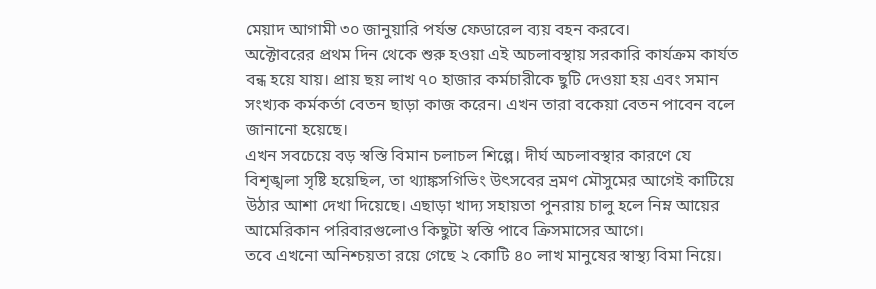মেয়াদ আগামী ৩০ জানুয়ারি পর্যন্ত ফেডারেল ব্যয় বহন করবে।
অক্টোবরের প্রথম দিন থেকে শুরু হওয়া এই অচলাবস্থায় সরকারি কার্যক্রম কার্যত বন্ধ হয়ে যায়। প্রায় ছয় লাখ ৭০ হাজার কর্মচারীকে ছুটি দেওয়া হয় এবং সমান সংখ্যক কর্মকর্তা বেতন ছাড়া কাজ করেন। এখন তারা বকেয়া বেতন পাবেন বলে জানানো হয়েছে।
এখন সবচেয়ে বড় স্বস্তি বিমান চলাচল শিল্পে। দীর্ঘ অচলাবস্থার কারণে যে বিশৃঙ্খলা সৃষ্টি হয়েছিল, তা থ্যাঙ্কসগিভিং উৎসবের ভ্রমণ মৌসুমের আগেই কাটিয়ে উঠার আশা দেখা দিয়েছে। এছাড়া খাদ্য সহায়তা পুনরায় চালু হলে নিম্ন আয়ের আমেরিকান পরিবারগুলোও কিছুটা স্বস্তি পাবে ক্রিসমাসের আগে।
তবে এখনো অনিশ্চয়তা রয়ে গেছে ২ কোটি ৪০ লাখ মানুষের স্বাস্থ্য বিমা নিয়ে।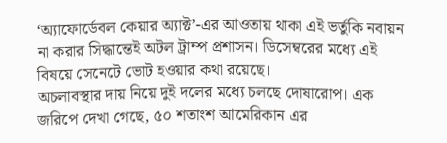‘অ্যাফোর্ডেবল কেয়ার অ্যাক্ট’-এর আওতায় থাকা এই ভর্তুকি নবায়ন না করার সিদ্ধান্তেই অটল ট্রাম্প প্রশাসন। ডিসেম্বরের মধ্যে এই বিষয়ে সেনেটে ভোট হওয়ার কথা রয়েছে।
অচলাবস্থার দায় নিয়ে দুই দলের মধ্যে চলছে দোষারোপ। এক জরিপে দেখা গেছে, ৫০ শতাংশ আমেরিকান এর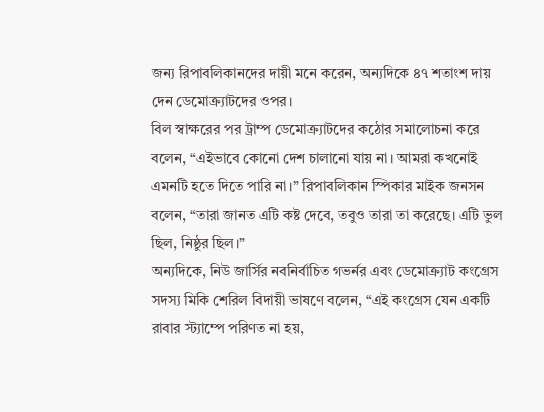জন্য রিপাবলিকানদের দায়ী মনে করেন, অন্যদিকে ৪৭ শতাংশ দায় দেন ডেমোক্র্যাটদের ওপর।
বিল স্বাক্ষরের পর ট্রাম্প ডেমোক্র্যাটদের কঠোর সমালোচনা করে বলেন, “এইভাবে কোনো দেশ চালানো যায় না। আমরা কখনোই এমনটি হতে দিতে পারি না।” রিপাবলিকান স্পিকার মাইক জনসন বলেন, “তারা জানত এটি কষ্ট দেবে, তবুও তারা তা করেছে। এটি ভুল ছিল, নিষ্ঠুর ছিল।”
অন্যদিকে, নিউ জার্সির নবনির্বাচিত গভর্নর এবং ডেমোক্র্যাট কংগ্রেস সদস্য মিকি শেরিল বিদায়ী ভাষণে বলেন, “এই কংগ্রেস যেন একটি রাবার স্ট্যাম্পে পরিণত না হয়,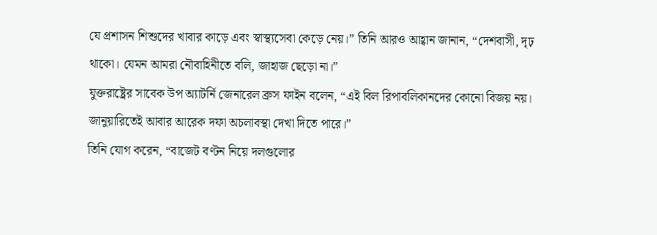যে প্রশাসন শিশুদের খাবার কাড়ে এবং স্বাস্থ্যসেবা কেড়ে নেয়।” তিনি আরও আহ্বান জানান, “দেশবাসী, দৃঢ় থাকো। যেমন আমরা নৌবাহিনীতে বলি, জাহাজ ছেড়ো না।”
যুক্তরাষ্ট্রের সাবেক উপ অ্যাটর্নি জেনারেল ব্রুস ফাইন বলেন, “এই বিল রিপাবলিকানদের কোনো বিজয় নয়। জানুয়ারিতেই আবার আরেক দফা অচলাবস্থা দেখা দিতে পারে।”
তিনি যোগ করেন, “বাজেট বণ্টন নিয়ে দলগুলোর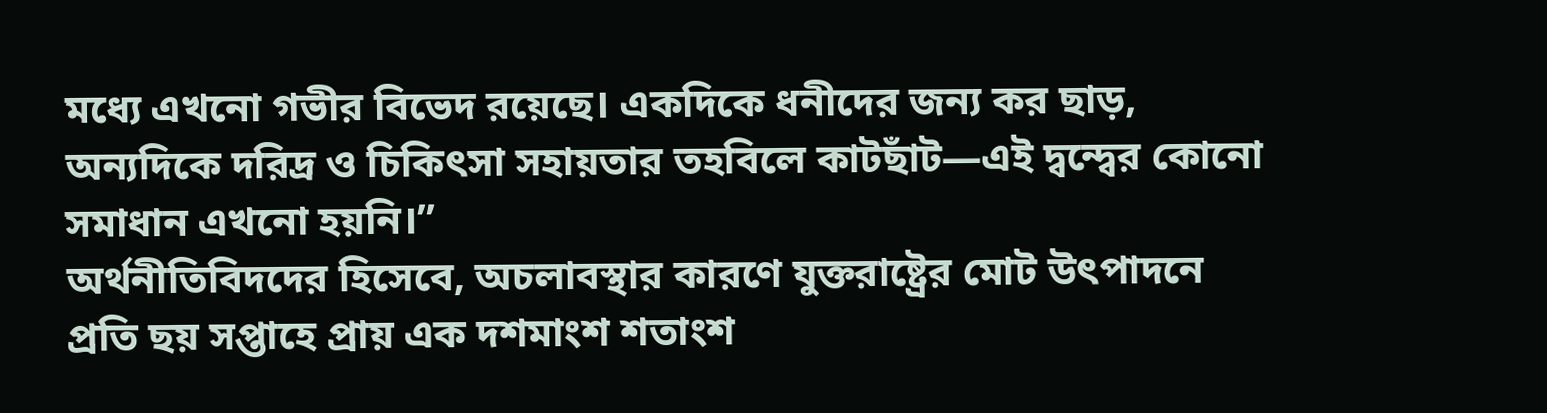মধ্যে এখনো গভীর বিভেদ রয়েছে। একদিকে ধনীদের জন্য কর ছাড়, অন্যদিকে দরিদ্র ও চিকিৎসা সহায়তার তহবিলে কাটছাঁট—এই দ্বন্দ্বের কোনো সমাধান এখনো হয়নি।”
অর্থনীতিবিদদের হিসেবে, অচলাবস্থার কারণে যুক্তরাষ্ট্রের মোট উৎপাদনে প্রতি ছয় সপ্তাহে প্রায় এক দশমাংশ শতাংশ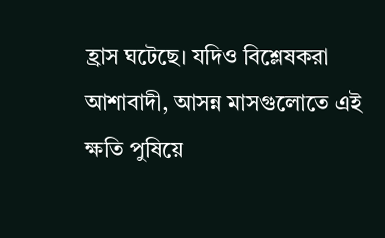হ্রাস ঘটেছে। যদিও বিশ্লেষকরা আশাবাদী, আসন্ন মাসগুলোতে এই ক্ষতি পুষিয়ে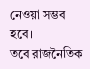নেওয়া সম্ভব হবে।
তবে রাজনৈতিক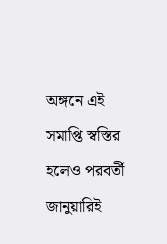অঙ্গনে এই সমাপ্তি স্বস্তির হলেও পরবর্তী জানুয়ারিই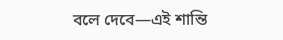বলে দেবে—এই শান্তি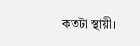কতটা স্থায়ী।